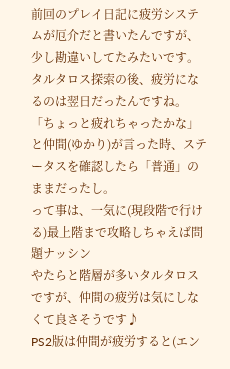前回のプレイ日記に疲労システムが厄介だと書いたんですが、少し勘違いしてたみたいです。
タルタロス探索の後、疲労になるのは翌日だったんですね。
「ちょっと疲れちゃったかな」と仲間(ゆかり)が言った時、ステータスを確認したら「普通」のままだったし。
って事は、一気に(現段階で行ける)最上階まで攻略しちゃえば問題ナッシン
やたらと階層が多いタルタロスですが、仲間の疲労は気にしなくて良さそうです♪
PS2版は仲間が疲労すると(エン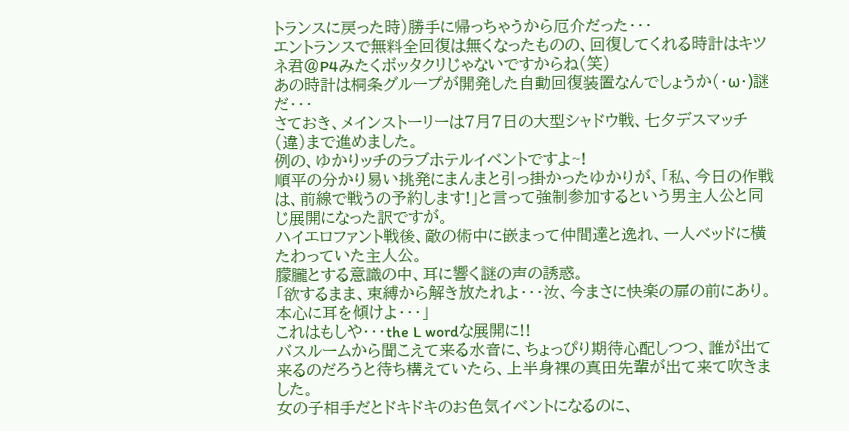トランスに戻った時)勝手に帰っちゃうから厄介だった・・・
エントランスで無料全回復は無くなったものの、回復してくれる時計はキツネ君@P4みたくボッタクリじゃないですからね(笑)
あの時計は桐条グループが開発した自動回復装置なんでしょうか(・ω・)謎だ・・・
さておき、メインストーリーは7月7日の大型シャドウ戦、七夕デスマッチ(違)まで進めました。
例の、ゆかりッチのラブホテルイベントですよ~!
順平の分かり易い挑発にまんまと引っ掛かったゆかりが、「私、今日の作戦は、前線で戦うの予約します!」と言って強制参加するという男主人公と同じ展開になった訳ですが。
ハイエロファント戦後、敵の術中に嵌まって仲間達と逸れ、一人ベッドに横たわっていた主人公。
朦朧とする意識の中、耳に響く謎の声の誘惑。
「欲するまま、束縛から解き放たれよ・・・汝、今まさに快楽の扉の前にあり。本心に耳を傾けよ・・・」
これはもしや・・・the L wordな展開に!!
バスルームから聞こえて来る水音に、ちょっぴり期待心配しつつ、誰が出て来るのだろうと待ち構えていたら、上半身裸の真田先輩が出て来て吹きました。
女の子相手だとドキドキのお色気イベントになるのに、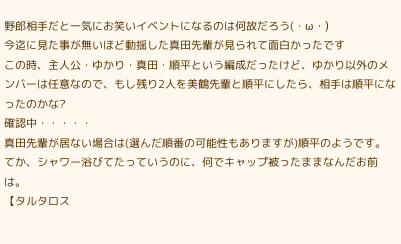野郎相手だと一気にお笑いイベントになるのは何故だろう(・ω・)
今迄に見た事が無いほど動揺した真田先輩が見られて面白かったです
この時、主人公・ゆかり・真田・順平という編成だったけど、ゆかり以外のメンバーは任意なので、もし残り2人を美鶴先輩と順平にしたら、相手は順平になったのかな?
確認中・・・・・
真田先輩が居ない場合は(選んだ順番の可能性もありますが)順平のようです。
てか、シャワー浴びてたっていうのに、何でキャップ被ったままなんだお前は。
【タルタロス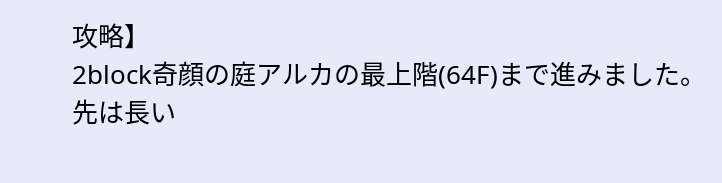攻略】
2block奇顔の庭アルカの最上階(64F)まで進みました。
先は長い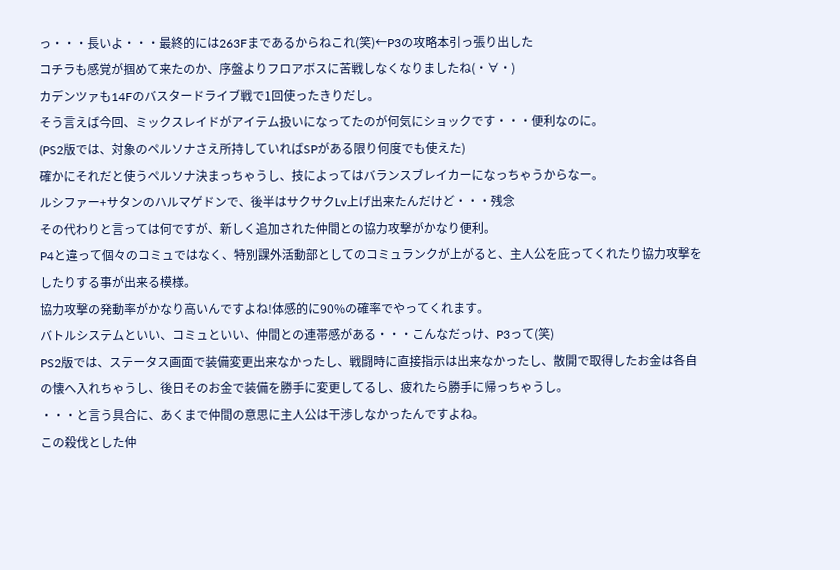っ・・・長いよ・・・最終的には263Fまであるからねこれ(笑)←P3の攻略本引っ張り出した
コチラも感覚が掴めて来たのか、序盤よりフロアボスに苦戦しなくなりましたね(・∀・)
カデンツァも14Fのバスタードライブ戦で1回使ったきりだし。
そう言えば今回、ミックスレイドがアイテム扱いになってたのが何気にショックです・・・便利なのに。
(PS2版では、対象のペルソナさえ所持していればSPがある限り何度でも使えた)
確かにそれだと使うペルソナ決まっちゃうし、技によってはバランスブレイカーになっちゃうからなー。
ルシファー+サタンのハルマゲドンで、後半はサクサクLv上げ出来たんだけど・・・残念
その代わりと言っては何ですが、新しく追加された仲間との協力攻撃がかなり便利。
P4と違って個々のコミュではなく、特別課外活動部としてのコミュランクが上がると、主人公を庇ってくれたり協力攻撃をしたりする事が出来る模様。
協力攻撃の発動率がかなり高いんですよね!体感的に90%の確率でやってくれます。
バトルシステムといい、コミュといい、仲間との連帯感がある・・・こんなだっけ、P3って(笑)
PS2版では、ステータス画面で装備変更出来なかったし、戦闘時に直接指示は出来なかったし、散開で取得したお金は各自の懐へ入れちゃうし、後日そのお金で装備を勝手に変更してるし、疲れたら勝手に帰っちゃうし。
・・・と言う具合に、あくまで仲間の意思に主人公は干渉しなかったんですよね。
この殺伐とした仲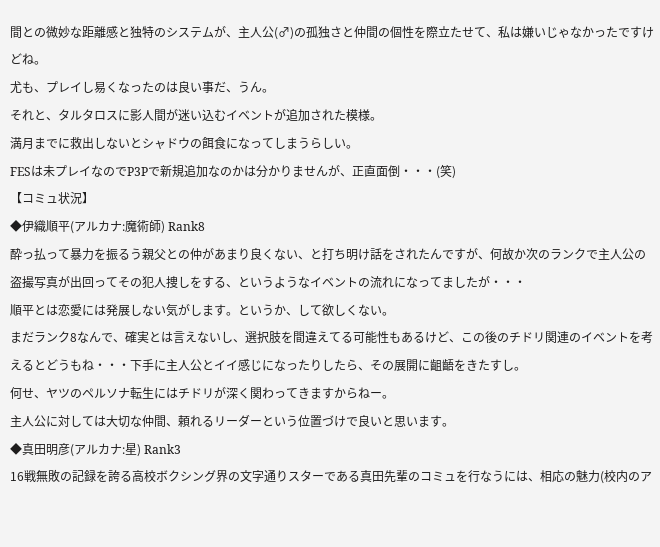間との微妙な距離感と独特のシステムが、主人公(♂)の孤独さと仲間の個性を際立たせて、私は嫌いじゃなかったですけどね。
尤も、プレイし易くなったのは良い事だ、うん。
それと、タルタロスに影人間が迷い込むイベントが追加された模様。
満月までに救出しないとシャドウの餌食になってしまうらしい。
FESは未プレイなのでP3Pで新規追加なのかは分かりませんが、正直面倒・・・(笑)
【コミュ状況】
◆伊織順平(アルカナ:魔術師) Rank8
酔っ払って暴力を振るう親父との仲があまり良くない、と打ち明け話をされたんですが、何故か次のランクで主人公の盗撮写真が出回ってその犯人捜しをする、というようなイベントの流れになってましたが・・・
順平とは恋愛には発展しない気がします。というか、して欲しくない。
まだランク8なんで、確実とは言えないし、選択肢を間違えてる可能性もあるけど、この後のチドリ関連のイベントを考えるとどうもね・・・下手に主人公とイイ感じになったりしたら、その展開に齟齬をきたすし。
何せ、ヤツのペルソナ転生にはチドリが深く関わってきますからねー。
主人公に対しては大切な仲間、頼れるリーダーという位置づけで良いと思います。
◆真田明彦(アルカナ:星) Rank3
16戦無敗の記録を誇る高校ボクシング界の文字通りスターである真田先輩のコミュを行なうには、相応の魅力(校内のア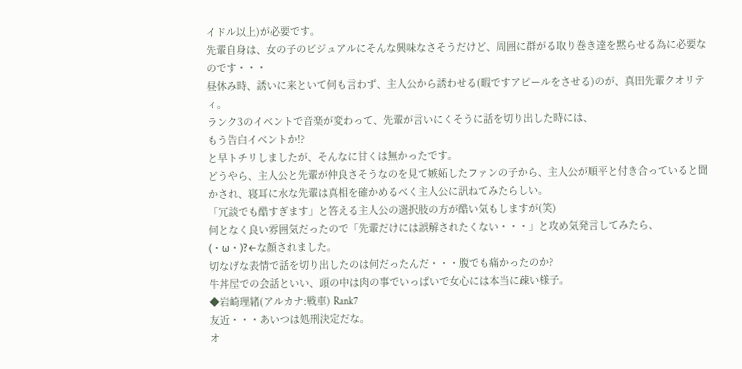イドル以上)が必要です。
先輩自身は、女の子のビジュアルにそんな興味なさそうだけど、周囲に群がる取り巻き達を黙らせる為に必要なのです・・・
昼休み時、誘いに来といて何も言わず、主人公から誘わせる(暇ですアピールをさせる)のが、真田先輩クオリティ。
ランク3のイベントで音楽が変わって、先輩が言いにくそうに話を切り出した時には、
もう告白イベントか!?
と早トチリしましたが、そんなに甘くは無かったです。
どうやら、主人公と先輩が仲良さそうなのを見て嫉妬したファンの子から、主人公が順平と付き合っていると聞かされ、寝耳に水な先輩は真相を確かめるべく主人公に訊ねてみたらしい。
「冗談でも酷すぎます」と答える主人公の選択肢の方が酷い気もしますが(笑)
何となく良い雰囲気だったので「先輩だけには誤解されたくない・・・」と攻め気発言してみたら、
(・ω・)?←な顔されました。
切なげな表情で話を切り出したのは何だったんだ・・・腹でも痛かったのか?
牛丼屋での会話といい、頭の中は肉の事でいっぱいで女心には本当に疎い様子。
◆岩崎理緒(アルカナ:戦車) Rank7
友近・・・あいつは処刑決定だな。
オ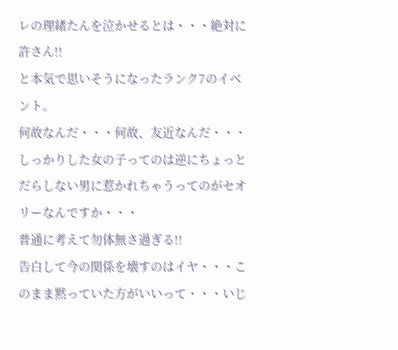レの理緒たんを泣かせるとは・・・絶対に許さん!!
と本気で思いそうになったランク7のイベント。
何故なんだ・・・何故、友近なんだ・・・しっかりした女の子ってのは逆にちょっとだらしない男に惹かれちゃうってのがセオリーなんですか・・・
普通に考えて勿体無さ過ぎる!!
告白して今の関係を壊すのはイヤ・・・このまま黙っていた方がいいって・・・いじ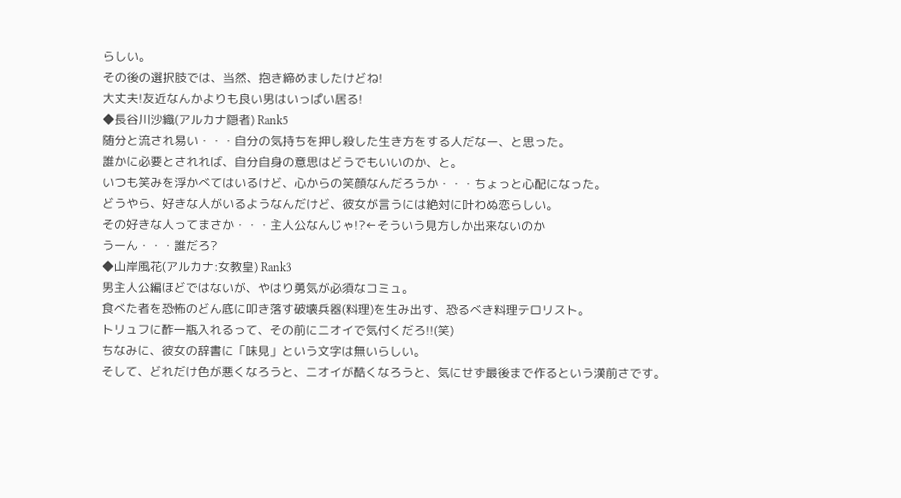らしい。
その後の選択肢では、当然、抱き締めましたけどね!
大丈夫!友近なんかよりも良い男はいっぱい居る!
◆長谷川沙織(アルカナ隠者) Rank5
随分と流され易い・・・自分の気持ちを押し殺した生き方をする人だなー、と思った。
誰かに必要とされれば、自分自身の意思はどうでもいいのか、と。
いつも笑みを浮かべてはいるけど、心からの笑顔なんだろうか・・・ちょっと心配になった。
どうやら、好きな人がいるようなんだけど、彼女が言うには絶対に叶わぬ恋らしい。
その好きな人ってまさか・・・主人公なんじゃ!?←そういう見方しか出来ないのか
うーん・・・誰だろ?
◆山岸風花(アルカナ:女教皇) Rank3
男主人公編ほどではないが、やはり勇気が必須なコミュ。
食べた者を恐怖のどん底に叩き落す破壊兵器(料理)を生み出す、恐るべき料理テロリスト。
トリュフに酢一瓶入れるって、その前にニオイで気付くだろ!!(笑)
ちなみに、彼女の辞書に「味見」という文字は無いらしい。
そして、どれだけ色が悪くなろうと、ニオイが酷くなろうと、気にせず最後まで作るという漢前さです。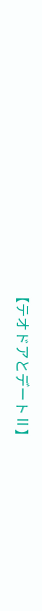【テオドアとデートⅡ】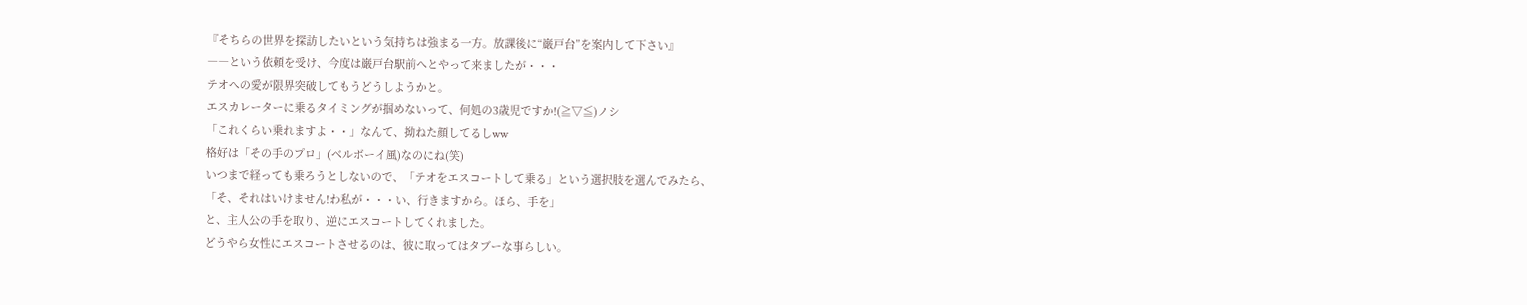『そちらの世界を探訪したいという気持ちは強まる一方。放課後に“巌戸台”を案内して下さい』
――という依頼を受け、今度は巌戸台駅前へとやって来ましたが・・・
テオへの愛が限界突破してもうどうしようかと。
エスカレーターに乗るタイミングが掴めないって、何処の3歳児ですか!(≧▽≦)ノシ
「これくらい乗れますよ・・」なんて、拗ねた顔してるしww
格好は「その手のプロ」(ベルボーイ風)なのにね(笑)
いつまで経っても乗ろうとしないので、「テオをエスコートして乗る」という選択肢を選んでみたら、
「そ、それはいけません!わ私が・・・い、行きますから。ほら、手を」
と、主人公の手を取り、逆にエスコートしてくれました。
どうやら女性にエスコートさせるのは、彼に取ってはタブーな事らしい。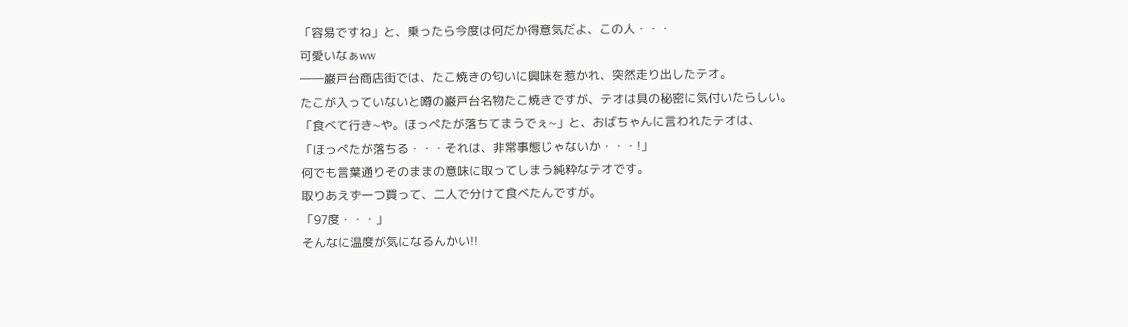「容易ですね」と、乗ったら今度は何だか得意気だよ、この人・・・
可愛いなぁww
――巌戸台商店街では、たこ焼きの匂いに興味を惹かれ、突然走り出したテオ。
たこが入っていないと噂の巌戸台名物たこ焼きですが、テオは具の秘密に気付いたらしい。
「食べて行き~や。ほっぺたが落ちてまうでぇ~」と、おばちゃんに言われたテオは、
「ほっぺたが落ちる・・・それは、非常事態じゃないか・・・!」
何でも言葉通りそのままの意味に取ってしまう純粋なテオです。
取りあえず一つ買って、二人で分けて食べたんですが。
「97度・・・」
そんなに温度が気になるんかい!!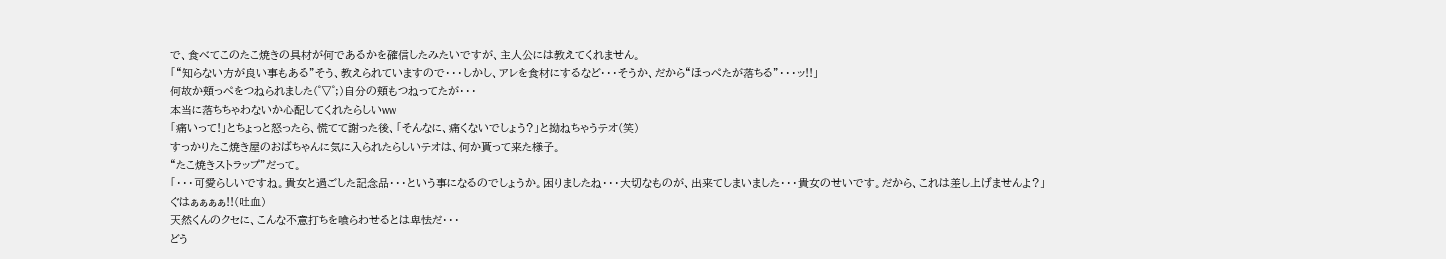で、食べてこのたこ焼きの具材が何であるかを確信したみたいですが、主人公には教えてくれません。
「“知らない方が良い事もある”そう、教えられていますので・・・しかし、アレを食材にするなど・・・そうか、だから“ほっぺたが落ちる”・・・ッ!!」
何故か頬っぺをつねられました(゜▽゜;)自分の頬もつねってたが・・・
本当に落ちちゃわないか心配してくれたらしいww
「痛いって!」とちょっと怒ったら、慌てて謝った後、「そんなに、痛くないでしょう?」と拗ねちゃうテオ(笑)
すっかりたこ焼き屋のおばちゃんに気に入られたらしいテオは、何か貰って来た様子。
“たこ焼きストラップ”だって。
「・・・可愛らしいですね。貴女と過ごした記念品・・・という事になるのでしょうか。困りましたね・・・大切なものが、出来てしまいました・・・貴女のせいです。だから、これは差し上げませんよ?」
ぐはぁぁぁぁ!!(吐血)
天然くんのクセに、こんな不意打ちを喰らわせるとは卑怯だ・・・
どう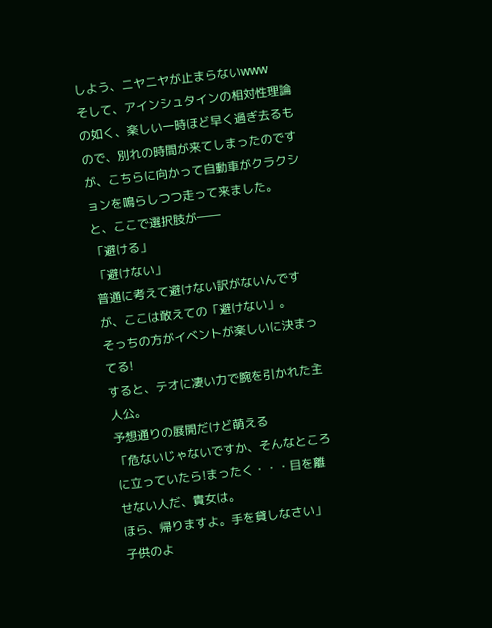しよう、ニヤニヤが止まらないwww
そして、アインシュタインの相対性理論の如く、楽しい一時ほど早く過ぎ去るもので、別れの時間が来てしまったのですが、こちらに向かって自動車がクラクションを鳴らしつつ走って来ました。
と、ここで選択肢が――
「避ける」
「避けない」
普通に考えて避けない訳がないんですが、ここは敢えての「避けない」。
そっちの方がイベントが楽しいに決まってる!
すると、テオに凄い力で腕を引かれた主人公。
予想通りの展開だけど萌える
「危ないじゃないですか、そんなところに立っていたら!まったく・・・目を離せない人だ、貴女は。
ほら、帰りますよ。手を貸しなさい」
子供のよ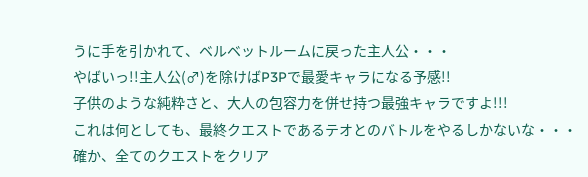うに手を引かれて、ベルベットルームに戻った主人公・・・
やばいっ!!主人公(♂)を除けばP3Pで最愛キャラになる予感!!
子供のような純粋さと、大人の包容力を併せ持つ最強キャラですよ!!!
これは何としても、最終クエストであるテオとのバトルをやるしかないな・・・
確か、全てのクエストをクリア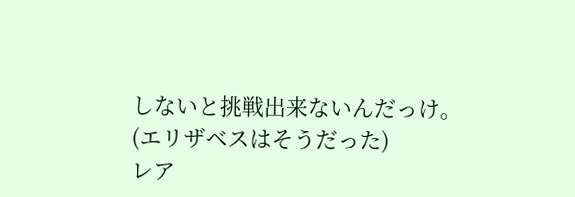しないと挑戦出来ないんだっけ。(エリザベスはそうだった)
レア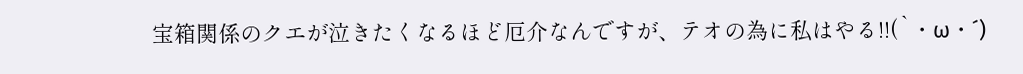宝箱関係のクエが泣きたくなるほど厄介なんですが、テオの為に私はやる!!(`・ω・´)